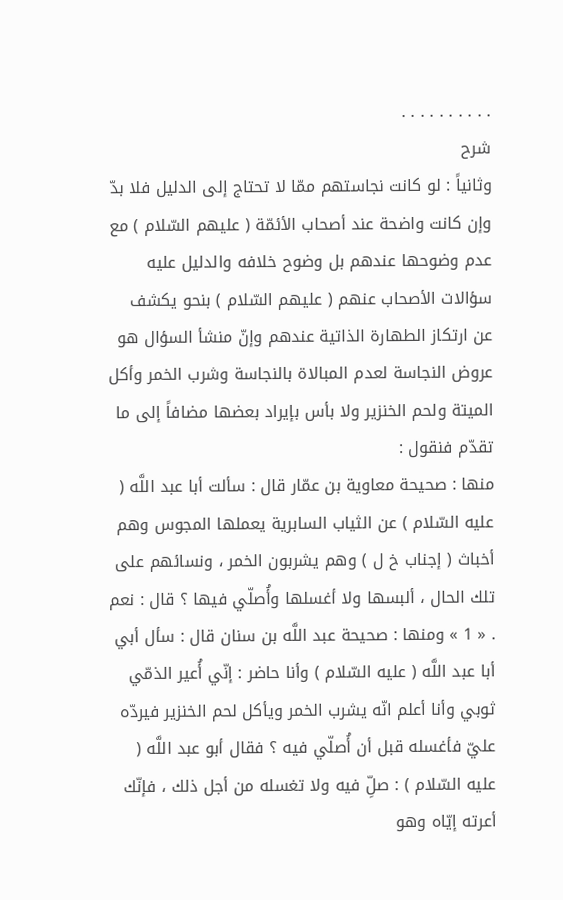. . . . . . . . . .
شرح
وثانياً : لو كانت نجاستهم ممّا لا تحتاج إلى الدليل فلا بدّ وإن كانت واضحة عند أصحاب الأئمّة ( عليهم السّلام ) مع عدم وضوحها عندهم بل وضوح خلافه والدليل عليه سؤالات الأصحاب عنهم ( عليهم السّلام ) بنحو يكشف عن ارتكاز الطهارة الذاتية عندهم وإنّ منشأ السؤال هو عروض النجاسة لعدم المبالاة بالنجاسة وشرب الخمر وأكل الميتة ولحم الخنزير ولا بأس بإيراد بعضها مضافاً إلى ما تقدّم فنقول :
منها : صحيحة معاوية بن عمّار قال : سألت أبا عبد اللَّه ( عليه السّلام ) عن الثياب السابرية يعملها المجوس وهم أخباث ( إجناب خ ل ) وهم يشربون الخمر ، ونسائهم على تلك الحال ، ألبسها ولا أغسلها وأُصلّي فيها ؟ قال : نعم . « 1 » ومنها : صحيحة عبد اللَّه بن سنان قال : سأل أبي أبا عبد اللَّه ( عليه السّلام ) وأنا حاضر : إنّي أُعير الذمّي ثوبي وأنا أعلم انّه يشرب الخمر ويأكل لحم الخنزير فيردّه عليّ فأغسله قبل أن أُصلّي فيه ؟ فقال أبو عبد اللَّه ( عليه السّلام ) : صلِّ فيه ولا تغسله من أجل ذلك ، فإنّك أعرته إيّاه وهو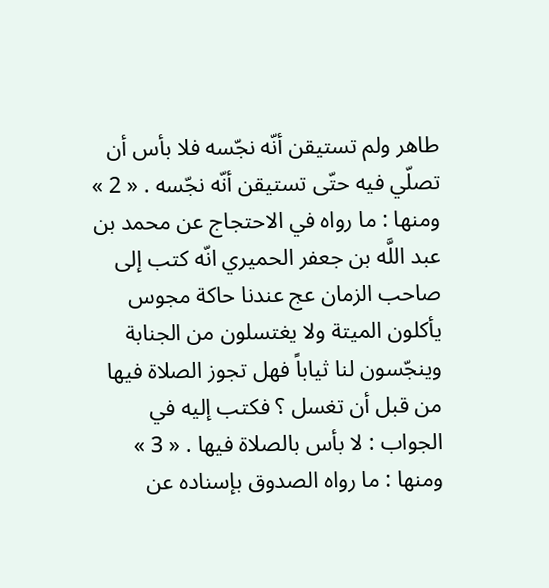طاهر ولم تستيقن أنّه نجّسه فلا بأس أن تصلّي فيه حتّى تستيقن أنّه نجّسه . « 2 » ومنها : ما رواه في الاحتجاج عن محمد بن عبد اللَّه بن جعفر الحميري انّه كتب إلى صاحب الزمان عج عندنا حاكة مجوس يأكلون الميتة ولا يغتسلون من الجنابة وينجّسون لنا ثياباً فهل تجوز الصلاة فيها من قبل أن تغسل ؟ فكتب إليه في الجواب : لا بأس بالصلاة فيها . « 3 » ومنها : ما رواه الصدوق بإسناده عن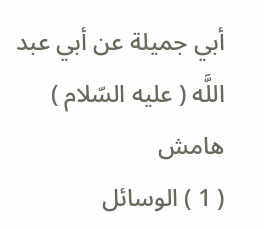أبي جميلة عن أبي عبد اللَّه ( عليه السّلام )
هامش
( 1 ) الوسائل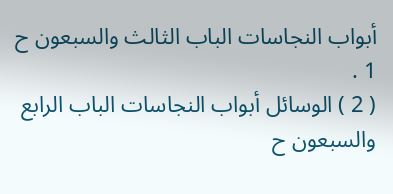أبواب النجاسات الباب الثالث والسبعون ح 1 .
( 2 ) الوسائل أبواب النجاسات الباب الرابع والسبعون ح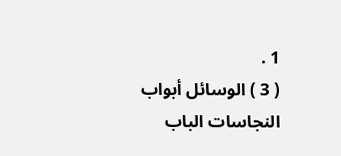1 .
( 3 ) الوسائل أبواب النجاسات الباب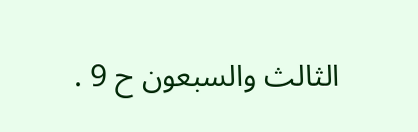الثالث والسبعون ح 9 .